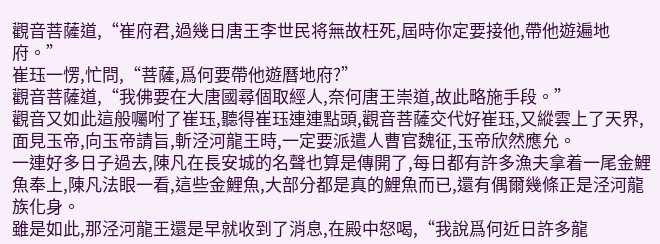觀音菩薩道,“崔府君,過幾日唐王李世民将無故枉死,屆時你定要接他,帶他遊遍地府。”
崔珏一愣,忙問,“菩薩,爲何要帶他遊曆地府?”
觀音菩薩道,“我佛要在大唐國尋個取經人,奈何唐王崇道,故此略施手段。”
觀音又如此這般囑咐了崔珏,聽得崔珏連連點頭,觀音菩薩交代好崔珏,又縱雲上了天界,面見玉帝,向玉帝請旨,斬泾河龍王時,一定要派遣人曹官魏征,玉帝欣然應允。
一連好多日子過去,陳凡在長安城的名聲也算是傳開了,每日都有許多漁夫拿着一尾金鯉魚奉上,陳凡法眼一看,這些金鯉魚,大部分都是真的鯉魚而已,還有偶爾幾條正是泾河龍族化身。
雖是如此,那泾河龍王還是早就收到了消息,在殿中怒喝,“我說爲何近日許多龍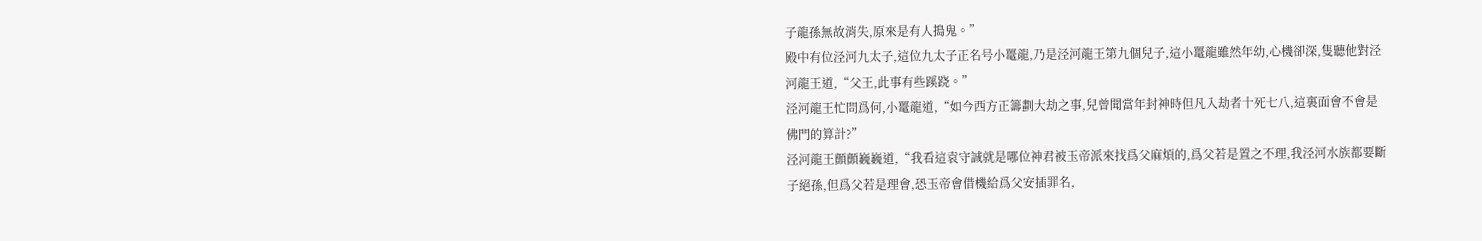子龍孫無故消失,原來是有人搗鬼。”
殿中有位泾河九太子,這位九太子正名号小鼍龍,乃是泾河龍王第九個兒子,這小鼍龍雖然年幼,心機卻深,隻聽他對泾河龍王道,“父王,此事有些蹊跷。”
泾河龍王忙問爲何,小鼍龍道,“如今西方正籌劃大劫之事,兒曾聞當年封神時但凡入劫者十死七八,這裏面會不會是佛門的算計?”
泾河龍王顫顫巍巍道,“我看這袁守誠就是哪位神君被玉帝派來找爲父麻煩的,爲父若是置之不理,我泾河水族都要斷子絕孫,但爲父若是理會,恐玉帝會借機給爲父安插罪名,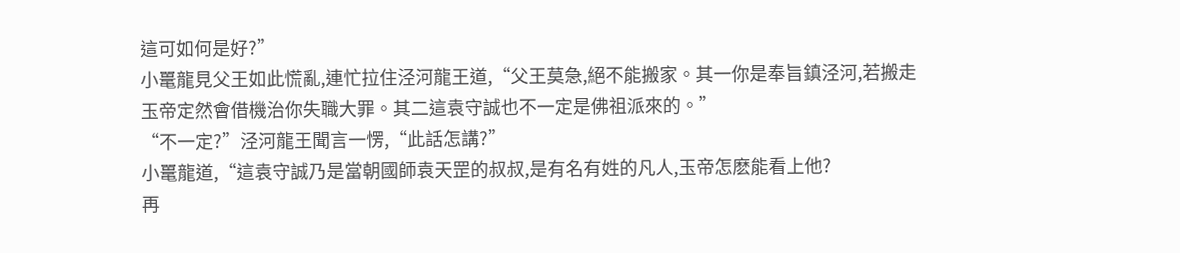這可如何是好?”
小鼍龍見父王如此慌亂,連忙拉住泾河龍王道,“父王莫急,絕不能搬家。其一你是奉旨鎮泾河,若搬走玉帝定然會借機治你失職大罪。其二這袁守誠也不一定是佛祖派來的。”
“不一定?”泾河龍王聞言一愣,“此話怎講?”
小鼍龍道,“這袁守誠乃是當朝國師袁天罡的叔叔,是有名有姓的凡人,玉帝怎麽能看上他?
再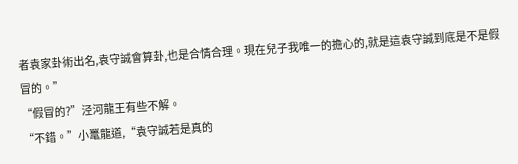者袁家卦術出名,袁守誠會算卦,也是合情合理。現在兒子我唯一的擔心的,就是這袁守誠到底是不是假冒的。”
“假冒的?”泾河龍王有些不解。
“不錯。”小鼍龍道,“袁守誠若是真的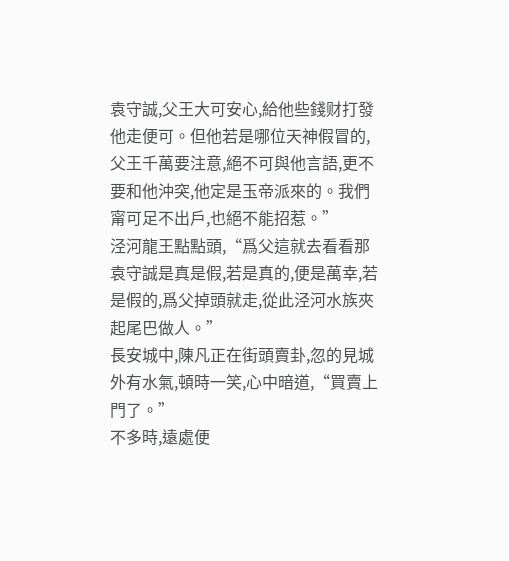袁守誠,父王大可安心,給他些錢财打發他走便可。但他若是哪位天神假冒的,父王千萬要注意,絕不可與他言語,更不要和他沖突,他定是玉帝派來的。我們甯可足不出戶,也絕不能招惹。”
泾河龍王點點頭,“爲父這就去看看那袁守誠是真是假,若是真的,便是萬幸,若是假的,爲父掉頭就走,從此泾河水族夾起尾巴做人。”
長安城中,陳凡正在街頭賣卦,忽的見城外有水氣,頓時一笑,心中暗道,“買賣上門了。”
不多時,遠處便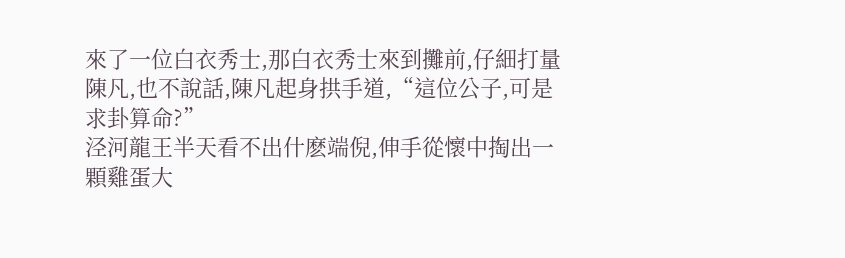來了一位白衣秀士,那白衣秀士來到攤前,仔細打量陳凡,也不說話,陳凡起身拱手道,“這位公子,可是求卦算命?”
泾河龍王半天看不出什麽端倪,伸手從懷中掏出一顆雞蛋大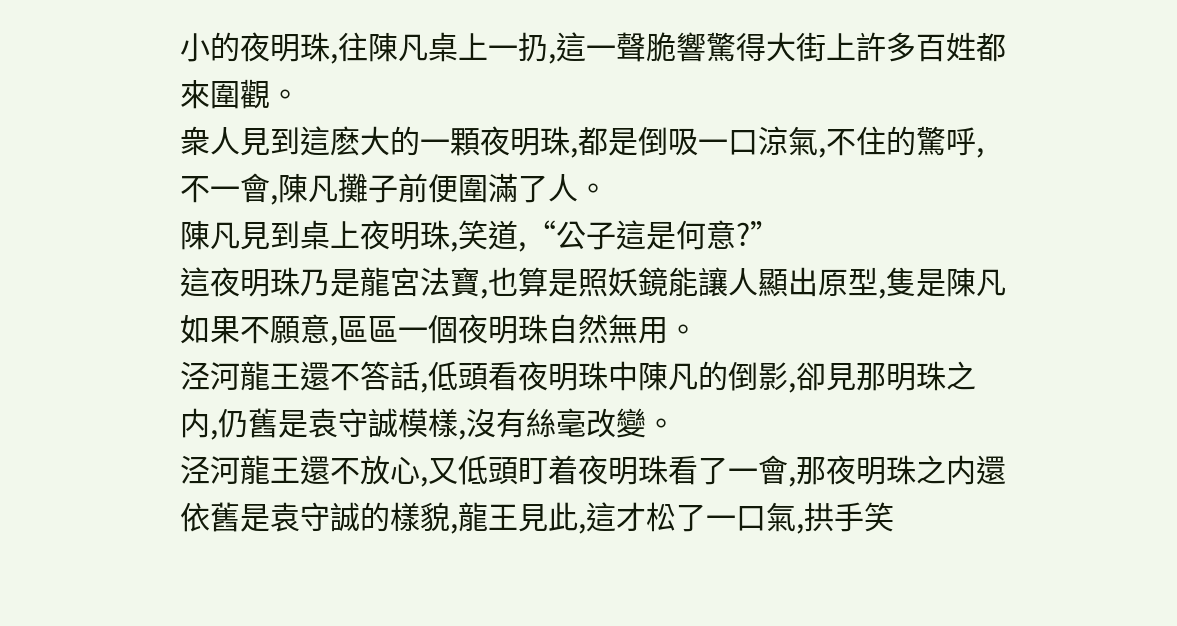小的夜明珠,往陳凡桌上一扔,這一聲脆響驚得大街上許多百姓都來圍觀。
衆人見到這麽大的一顆夜明珠,都是倒吸一口涼氣,不住的驚呼,不一會,陳凡攤子前便圍滿了人。
陳凡見到桌上夜明珠,笑道,“公子這是何意?”
這夜明珠乃是龍宮法寶,也算是照妖鏡能讓人顯出原型,隻是陳凡如果不願意,區區一個夜明珠自然無用。
泾河龍王還不答話,低頭看夜明珠中陳凡的倒影,卻見那明珠之内,仍舊是袁守誠模樣,沒有絲毫改變。
泾河龍王還不放心,又低頭盯着夜明珠看了一會,那夜明珠之内還依舊是袁守誠的樣貌,龍王見此,這才松了一口氣,拱手笑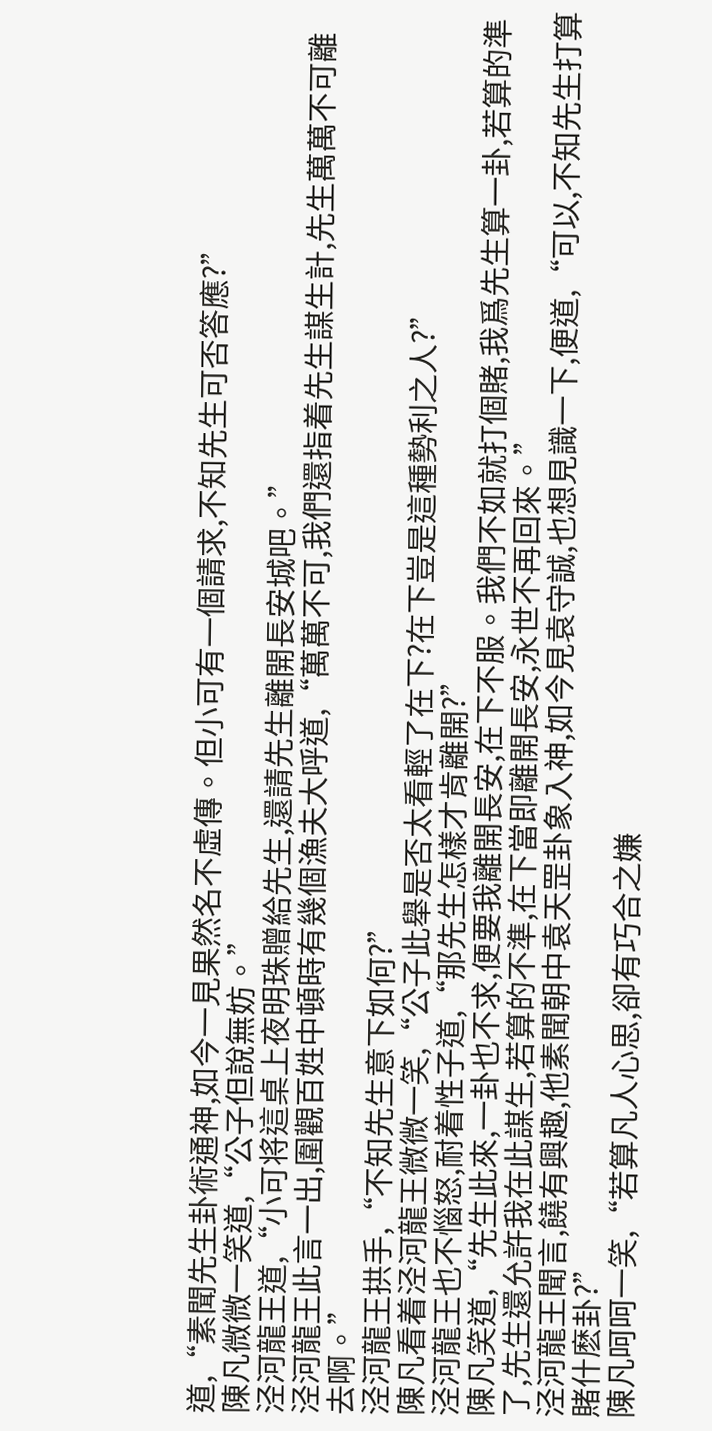道,“素聞先生卦術通神,如今一見果然名不虛傳。但小可有一個請求,不知先生可否答應?”
陳凡微微一笑道,“公子但說無妨。”
泾河龍王道,“小可将這桌上夜明珠贈給先生,還請先生離開長安城吧。”
泾河龍王此言一出,圍觀百姓中頓時有幾個漁夫大呼道,“萬萬不可,我們還指着先生謀生計,先生萬萬不可離去啊。”
泾河龍王拱手,“不知先生意下如何?”
陳凡看着泾河龍王微微一笑,“公子此舉是否太看輕了在下?在下豈是這種勢利之人?”
泾河龍王也不惱怒,耐着性子道,“那先生怎樣才肯離開?”
陳凡笑道,“先生此來,一卦也不求,便要我離開長安,在下不服。我們不如就打個賭,我爲先生算一卦,若算的準了,先生還允許我在此謀生,若算的不準,在下當即離開長安,永世不再回來。”
泾河龍王聞言,饒有興趣,他素聞朝中袁天罡卦象入神,如今見袁守誠,也想見識一下,便道,“可以,不知先生打算賭什麽卦?”
陳凡呵呵一笑,“若算凡人心思,卻有巧合之嫌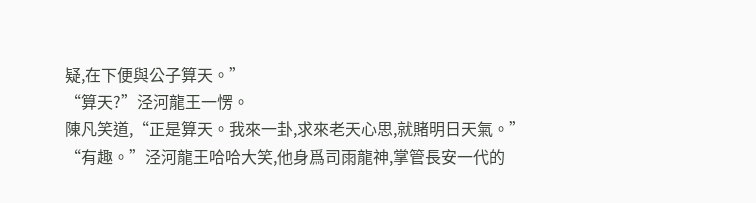疑,在下便與公子算天。”
“算天?”泾河龍王一愣。
陳凡笑道,“正是算天。我來一卦,求來老天心思,就賭明日天氣。”
“有趣。”泾河龍王哈哈大笑,他身爲司雨龍神,掌管長安一代的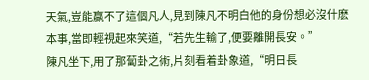天氣,豈能赢不了這個凡人,見到陳凡不明白他的身份想必沒什麽本事,當即輕視起來笑道,“若先生輸了,便要離開長安。”
陳凡坐下,用了那蔔卦之術,片刻看着卦象道,“明日長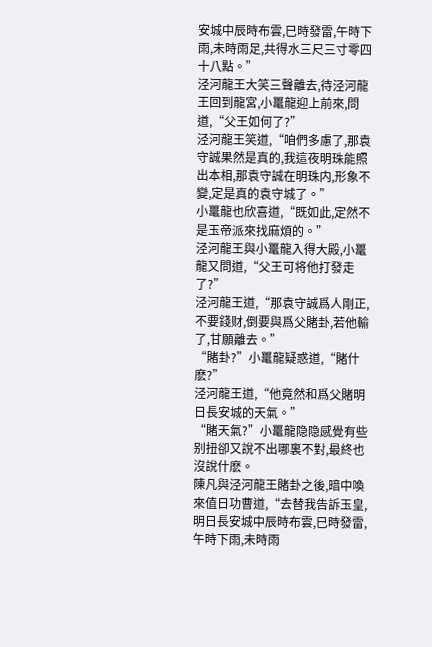安城中辰時布雲,巳時發雷,午時下雨,未時雨足,共得水三尺三寸零四十八點。”
泾河龍王大笑三聲離去,待泾河龍王回到龍宮,小鼍龍迎上前來,問道,“父王如何了?”
泾河龍王笑道,“咱們多慮了,那袁守誠果然是真的,我這夜明珠能照出本相,那袁守誠在明珠内,形象不變,定是真的袁守城了。”
小鼍龍也欣喜道,“既如此,定然不是玉帝派來找麻煩的。”
泾河龍王與小鼍龍入得大殿,小鼍龍又問道,“父王可将他打發走了?”
泾河龍王道,“那袁守誠爲人剛正,不要錢财,倒要與爲父賭卦,若他輸了,甘願離去。”
“賭卦?”小鼍龍疑惑道,“賭什麽?”
泾河龍王道,“他竟然和爲父賭明日長安城的天氣。”
“賭天氣?”小鼍龍隐隐感覺有些别扭卻又說不出哪裏不對,最終也沒說什麽。
陳凡與泾河龍王賭卦之後,暗中喚來值日功曹道,“去替我告訴玉皇,明日長安城中辰時布雲,巳時發雷,午時下雨,未時雨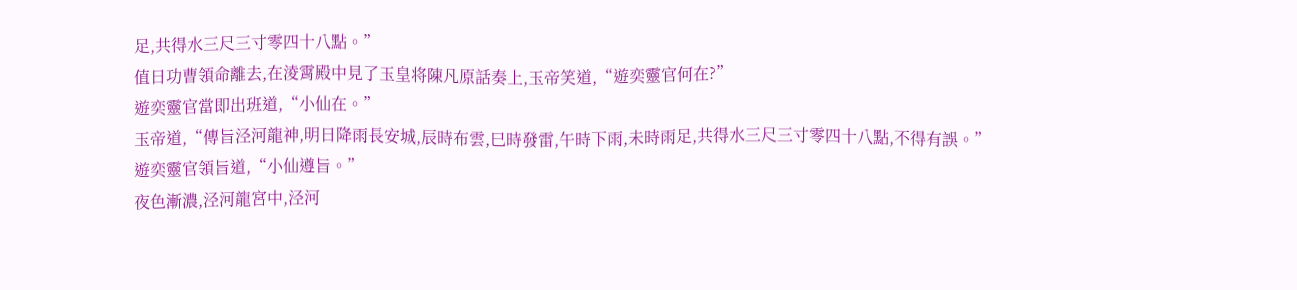足,共得水三尺三寸零四十八點。”
值日功曹領命離去,在淩霄殿中見了玉皇将陳凡原話奏上,玉帝笑道,“遊奕靈官何在?”
遊奕靈官當即出班道,“小仙在。”
玉帝道,“傳旨泾河龍神,明日降雨長安城,辰時布雲,巳時發雷,午時下雨,未時雨足,共得水三尺三寸零四十八點,不得有誤。”
遊奕靈官領旨道,“小仙遵旨。”
夜色漸濃,泾河龍宮中,泾河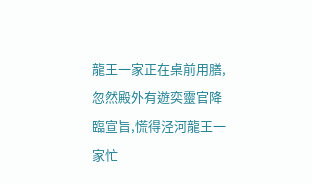龍王一家正在桌前用膳,忽然殿外有遊奕靈官降臨宣旨,慌得泾河龍王一家忙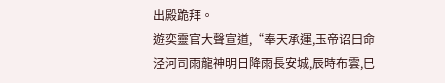出殿跪拜。
遊奕靈官大聲宣道,“奉天承運,玉帝诏曰命泾河司雨龍神明日降雨長安城,辰時布雲,巳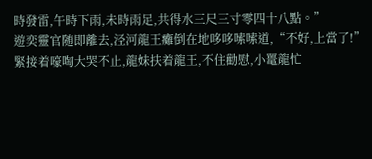時發雷,午時下雨,未時雨足,共得水三尺三寸零四十八點。”
遊奕靈官随即離去,泾河龍王癱倒在地哆哆嗦嗦道,“不好,上當了!”
緊接着嚎啕大哭不止,龍妹扶着龍王,不住勸慰,小鼍龍忙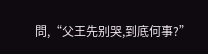問,“父王先别哭,到底何事?”